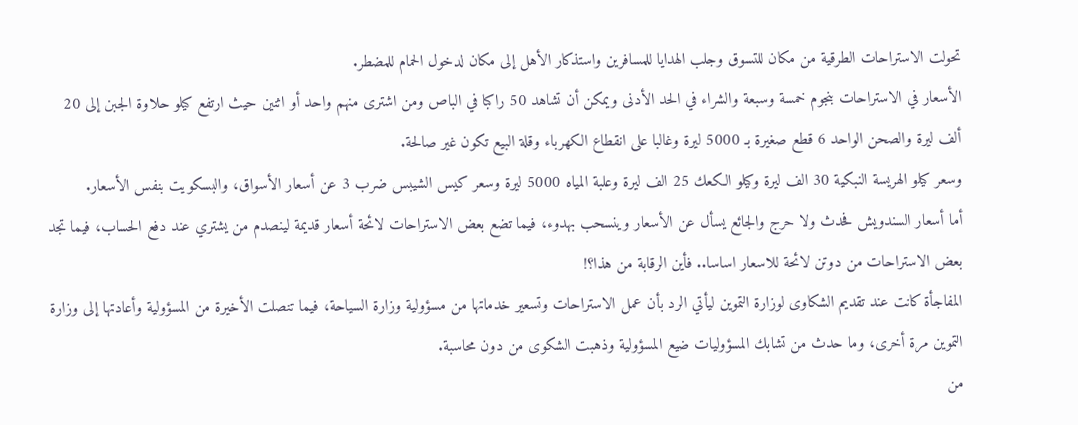تحولت الاستراحات الطرقية من مكان للتسوق وجلب الهدايا للمسافرين واستذكار الأهل إلى مكان لدخول الحمام للمضطر.
الأسعار في الاستراحات بنجوم خمسة وسبعة والشراء في الحد الأدنى ويمكن أن تشاهد 50 راكبا في الباص ومن اشترى منهم واحد أو اثنين حيث ارتفع كيلو حلاوة الجبن إلى 20 ألف ليرة والصحن الواحد 6 قطع صغيرة بـ 5000 ليرة وغالبا على انقطاع الكهرباء وقلة البيع تكون غير صالحة.
وسعر كيلو الهريسة النبكية 30 الف ليرة وكيلو الكعك 25 الف ليرة وعلبة المياه 5000 ليرة وسعر كيس الشيبس ضرب 3 عن أسعار الأسواق، والبسكويت بنفس الأسعار.
أما أسعار السندويش فحدث ولا حرج والجائع يسأل عن الأسعار وينسحب بهدوء، فيما تضع بعض الاستراحات لائحة أسعار قديمة لينصدم من يشتري عند دفع الحساب، فيما تجد بعض الاستراحات من دوتن لائحة للاسعار اساسا.. فأين الرقابة من هذا؟!
المفاجأة كانت عند تقديم الشكاوى لوزارة التموين ليأتي الرد بأن عمل الاستراحات وتسعير خدماتها من مسؤولية وزارة السياحة، فيما تنصلت الأخيرة من المسؤولية وأعادتها إلى وزارة التموين مرة أخرى، وما حدث من تشابك المسؤوليات ضيع المسؤولية وذهبت الشكوى من دون محاسبة.
من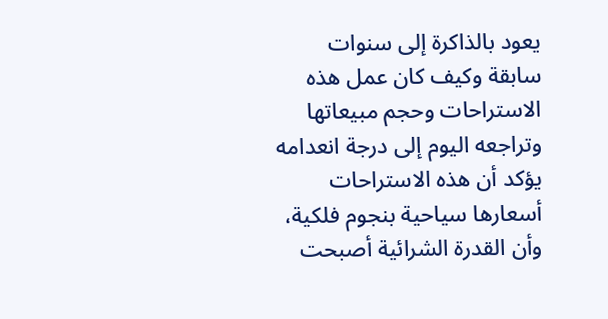يعود بالذاكرة إلى سنوات سابقة وكيف كان عمل هذه الاستراحات وحجم مبيعاتها وتراجعه اليوم إلى درجة انعدامه يؤكد أن هذه الاستراحات أسعارها سياحية بنجوم فلكية، وأن القدرة الشرائية أصبحت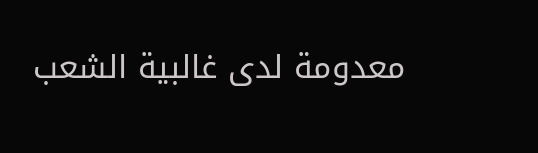معدومة لدى غالبية الشعب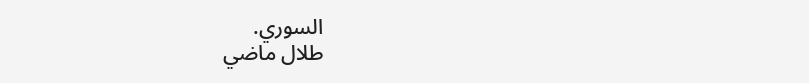السوري.
طلال ماضي